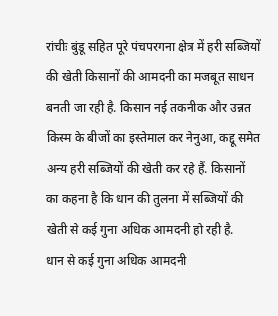रांचीः बुंडू सहित पूरे पंचपरगना क्षेत्र में हरी सब्जियों की खेती किसानों की आमदनी का मजबूत साधन बनती जा रही है. किसान नई तकनीक और उन्नत किस्म के बीजों का इस्तेमाल कर नेनुआ, कद्दू समेत अन्य हरी सब्जियों की खेती कर रहे हैं. किसानों का कहना है कि धान की तुलना में सब्जियों की खेती से कई गुना अधिक आमदनी हो रही है.
धान से कई गुना अधिक आमदनी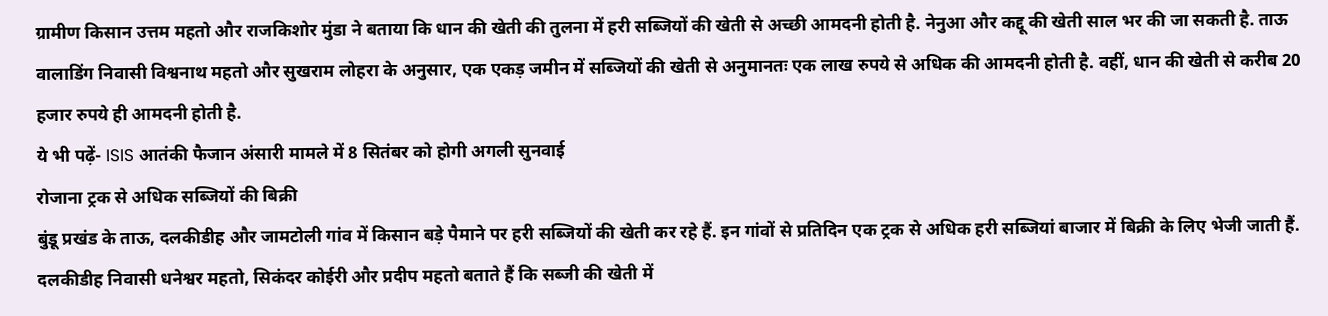ग्रामीण किसान उत्तम महतो और राजकिशोर मुंडा ने बताया कि धान की खेती की तुलना में हरी सब्जियों की खेती से अच्छी आमदनी होती है. नेनुआ और कद्दू की खेती साल भर की जा सकती है. ताऊ वालाडिंग निवासी विश्वनाथ महतो और सुखराम लोहरा के अनुसार, एक एकड़ जमीन में सब्जियों की खेती से अनुमानतः एक लाख रुपये से अधिक की आमदनी होती है. वहीं, धान की खेती से करीब 20 हजार रुपये ही आमदनी होती है.
ये भी पढ़ें- ISIS आतंकी फैजान अंसारी मामले में 8 सितंबर को होगी अगली सुनवाई
रोजाना ट्रक से अधिक सब्जियों की बिक्री
बुंडू प्रखंड के ताऊ, दलकीडीह और जामटोली गांव में किसान बड़े पैमाने पर हरी सब्जियों की खेती कर रहे हैं. इन गांवों से प्रतिदिन एक ट्रक से अधिक हरी सब्जियां बाजार में बिक्री के लिए भेजी जाती हैं. दलकीडीह निवासी धनेश्वर महतो, सिकंदर कोईरी और प्रदीप महतो बताते हैं कि सब्जी की खेती में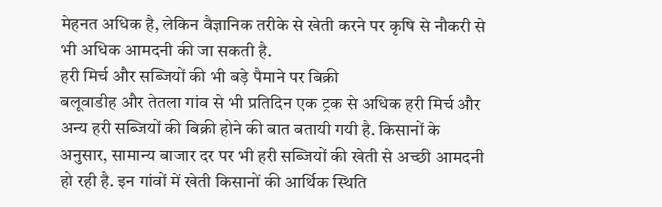मेहनत अधिक है, लेकिन वैज्ञानिक तरीके से खेती करने पर कृषि से नौकरी से भी अधिक आमदनी की जा सकती है.
हरी मिर्च और सब्जियों की भी बड़े पैमाने पर बिक्री
बलूवाडीह और तेतला गांव से भी प्रतिदिन एक ट्रक से अधिक हरी मिर्च और अन्य हरी सब्जियों की बिक्री होने की बात बतायी गयी है. किसानों के अनुसार, सामान्य बाजार दर पर भी हरी सब्जियों की खेती से अच्छी आमदनी हो रही है. इन गांवों में खेती किसानों की आर्थिक स्थिति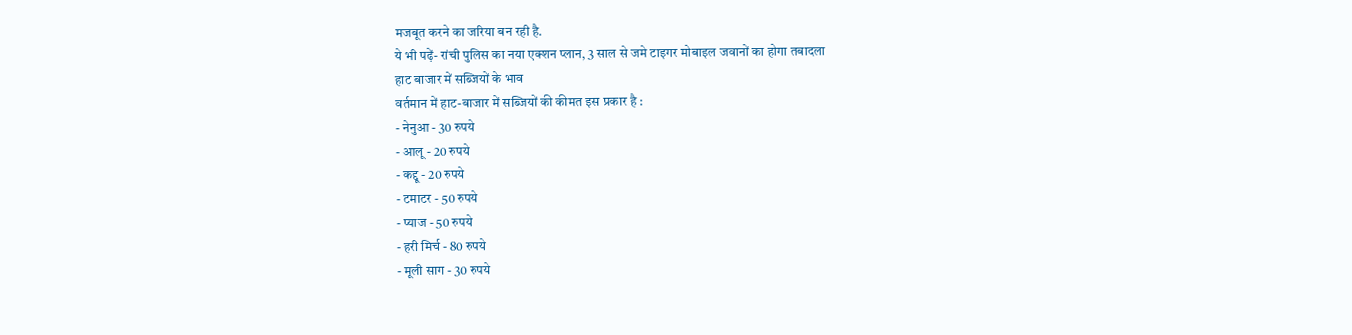मजबूत करने का जरिया बन रही है.
ये भी पढ़ें- रांची पुलिस का नया एक्शन प्लान, 3 साल से जमे टाइगर मोबाइल जवानों का होगा तबादला
हाट बाजार में सब्जियों के भाव
वर्तमान में हाट-बाजार में सब्जियों की कीमत इस प्रकार है :
- नेनुआ - 30 रुपये
- आलू - 20 रुपये
- कद्दू - 20 रुपये
- टमाटर - 50 रुपये
- प्याज - 50 रुपये
- हरी मिर्च - 80 रुपये
- मूली साग - 30 रुपये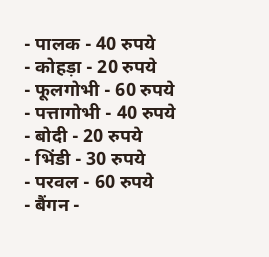- पालक - 40 रुपये
- कोहड़ा - 20 रुपये
- फूलगोभी - 60 रुपये
- पत्तागोभी - 40 रुपये
- बोदी - 20 रुपये
- भिंडी - 30 रुपये
- परवल - 60 रुपये
- बैंगन -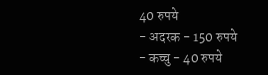40 रुपये
- अदरक - 150 रुपये
- कच्चु - 40 रुपये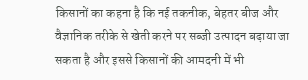किसानों का कहना है कि नई तकनीक, बेहतर बीज और वैज्ञानिक तरीके से खेती करने पर सब्जी उत्पादन बढ़ाया जा सकता है और इससे किसानों की आमदनी में भी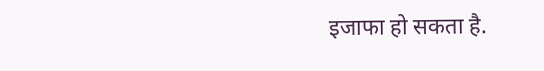इजाफा हो सकता है.